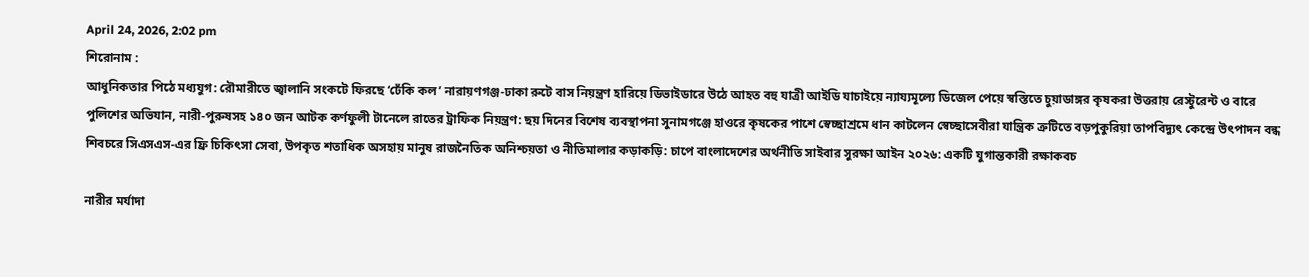April 24, 2026, 2:02 pm
শিরোনাম :
আধুনিকতার পিঠে মধ্যযুগ: রৌমারীতে জ্বালানি সংকটে ফিরছে ‘ঢেঁকি কল’ নারায়ণগঞ্জ-ঢাকা রুটে বাস নিয়ন্ত্রণ হারিয়ে ডিভাইডারে উঠে আহত বহু যাত্রী আইডি যাচাইয়ে ন্যায্যমূল্যে ডিজেল পেয়ে স্বস্তিতে চুয়াডাঙ্গর কৃষকরা উত্তরায় রেস্টুরেন্ট ও বারে পুলিশের অভিযান, নারী-পুরুষসহ ১৪০ জন আটক কর্ণফুলী টানেলে রাতের ট্রাফিক নিয়ন্ত্রণ: ছয় দিনের বিশেষ ব্যবস্থাপনা সুনামগঞ্জে হাওরে কৃষকের পাশে স্বেচ্ছাশ্রমে ধান কাটলেন স্বেচ্ছাসেবীরা যান্ত্রিক ত্রুটিতে বড়পুকুরিয়া তাপবিদ্যুৎ কেন্দ্রে উৎপাদন বন্ধ শিবচরে সিএসএস-এর ফ্রি চিকিৎসা সেবা, উপকৃত শতাধিক অসহায় মানুষ রাজনৈতিক অনিশ্চয়তা ও নীতিমালার কড়াকড়ি: চাপে বাংলাদেশের অর্থনীতি সাইবার সুরক্ষা আইন ২০২৬: একটি যুগান্তকারী রক্ষাকবচ

নারীর মর্যাদা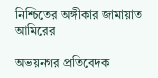নিশ্চিতের অঙ্গীকার জামায়াত আমিরের

অভয়নগর প্রতিবেদক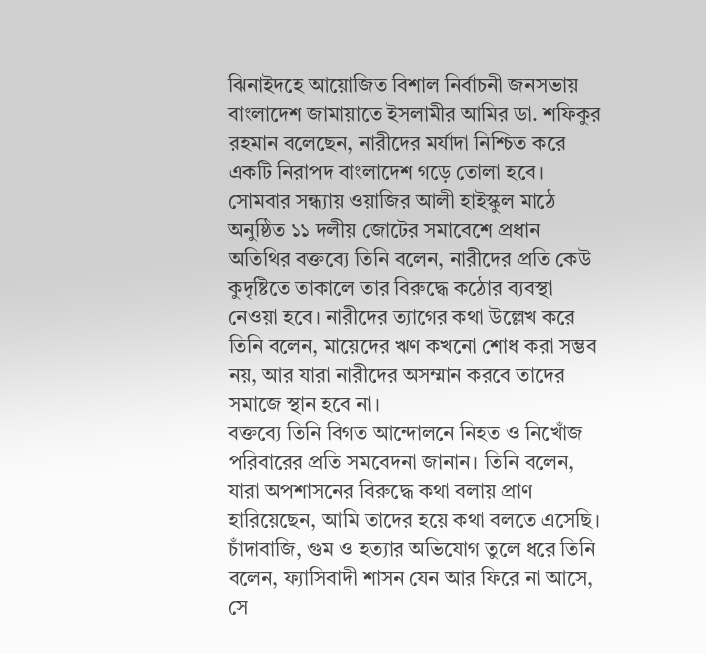ঝিনাইদহে আয়োজিত বিশাল নির্বাচনী জনসভায় বাংলাদেশ জামায়াতে ইসলামীর আমির ডা. শফিকুর রহমান বলেছেন, নারীদের মর্যাদা নিশ্চিত করে একটি নিরাপদ বাংলাদেশ গড়ে তোলা হবে। সোমবার সন্ধ্যায় ওয়াজির আলী হাইস্কুল মাঠে অনুষ্ঠিত ১১ দলীয় জোটের সমাবেশে প্রধান অতিথির বক্তব্যে তিনি বলেন, নারীদের প্রতি কেউ কুদৃষ্টিতে তাকালে তার বিরুদ্ধে কঠোর ব্যবস্থা নেওয়া হবে। নারীদের ত্যাগের কথা উল্লেখ করে তিনি বলেন, মায়েদের ঋণ কখনো শোধ করা সম্ভব নয়, আর যারা নারীদের অসম্মান করবে তাদের সমাজে স্থান হবে না।
বক্তব্যে তিনি বিগত আন্দোলনে নিহত ও নিখোঁজ পরিবারের প্রতি সমবেদনা জানান। তিনি বলেন, যারা অপশাসনের বিরুদ্ধে কথা বলায় প্রাণ হারিয়েছেন, আমি তাদের হয়ে কথা বলতে এসেছি। চাঁদাবাজি, গুম ও হত্যার অভিযোগ তুলে ধরে তিনি বলেন, ফ্যাসিবাদী শাসন যেন আর ফিরে না আসে, সে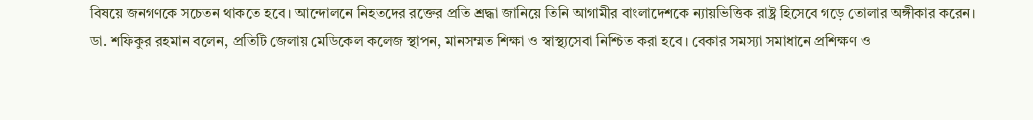বিষয়ে জনগণকে সচেতন থাকতে হবে। আন্দোলনে নিহতদের রক্তের প্রতি শ্রদ্ধা জানিয়ে তিনি আগামীর বাংলাদেশকে ন্যায়ভিত্তিক রাষ্ট্র হিসেবে গড়ে তোলার অঙ্গীকার করেন।
ডা. শফিকুর রহমান বলেন, প্রতিটি জেলায় মেডিকেল কলেজ স্থাপন, মানসম্মত শিক্ষা ও স্বাস্থ্যসেবা নিশ্চিত করা হবে। বেকার সমস্যা সমাধানে প্রশিক্ষণ ও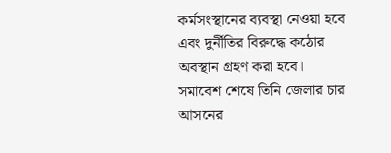কর্মসংস্থানের ব্যবস্থা নেওয়া হবে এবং দুর্নীতির বিরুদ্ধে কঠোর অবস্থান গ্রহণ করা হবে। সমাবেশ শেষে তিনি জেলার চার আসনের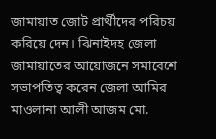জামায়াত জোট প্রার্থীদের পরিচয় করিয়ে দেন। ঝিনাইদহ জেলা জামায়াতের আয়োজনে সমাবেশে সভাপতিত্ব করেন জেলা আমির মাওলানা আলী আজম মো.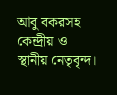আবু বকরসহ কেন্দ্রীয় ও স্থানীয় নেতৃবৃন্দ।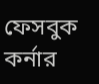ফেসবুক কর্নার